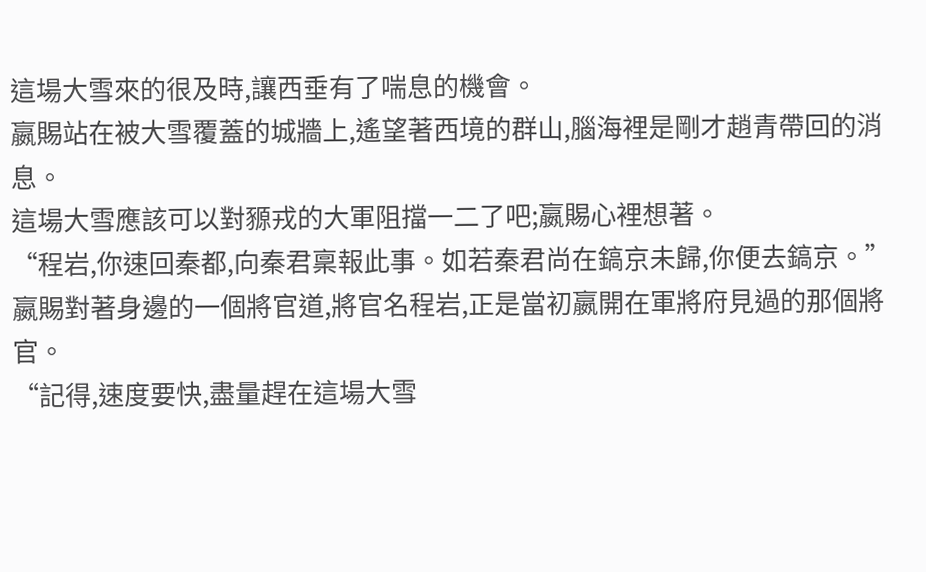這場大雪來的很及時,讓西垂有了喘息的機會。
嬴賜站在被大雪覆蓋的城牆上,遙望著西境的群山,腦海裡是剛才趙青帶回的消息。
這場大雪應該可以對豲戎的大軍阻擋一二了吧;嬴賜心裡想著。
“程岩,你速回秦都,向秦君稟報此事。如若秦君尚在鎬京未歸,你便去鎬京。”
嬴賜對著身邊的一個將官道,將官名程岩,正是當初嬴開在軍將府見過的那個將官。
“記得,速度要快,盡量趕在這場大雪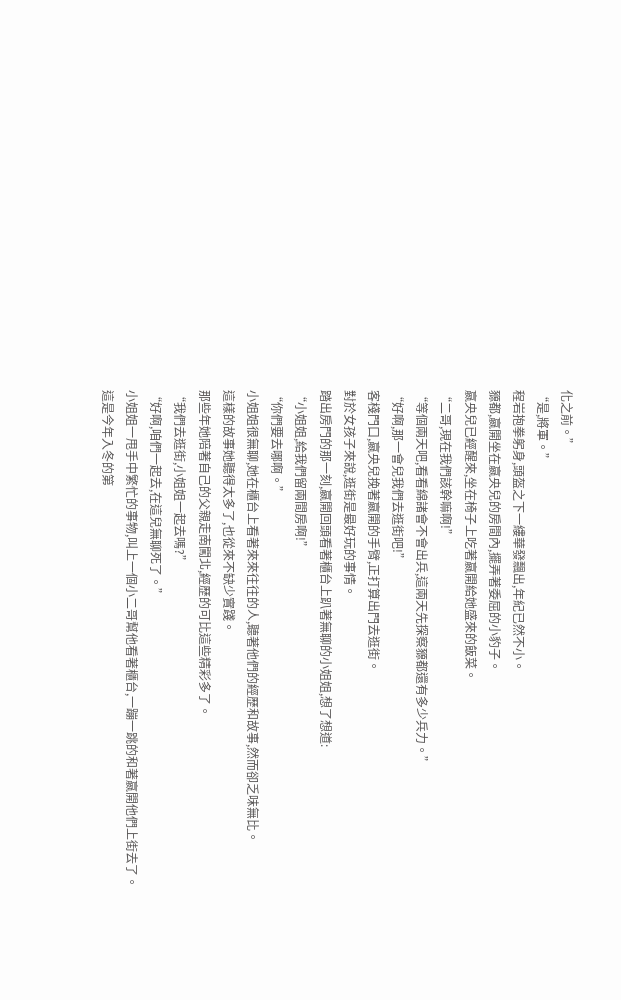化之前。”
“是,將軍。”
程岩抱拳躬身,頭盔之下一縷華發飄出,年紀已然不小。
豲都,嬴開坐在嬴央兒的房間內,擺弄著委屈的小豹子。
嬴央兒已經醒來,坐在椅子上吃著嬴開給她盛來的飯菜。
“二哥,現在我們該幹嘛啊!”
“等個兩天吧,看看綿諸會不會出兵,這兩天先探察豲都還有多少兵力。”
“好啊,那一會兒我們去逛街吧!”
客棧門口,嬴央兒挽著嬴開的手臂,正打算出門去逛街。
對於女孩子來說,逛街是最好玩的事情。
踏出房門的那一刻,嬴開回頭看著櫃台上趴著無聊的小姐姐,想了想道:
“小姐姐,給我們留兩間房啊!”
“你們要去哪啊。”
小姐姐很無聊,她在櫃台上看著來來往往的人,聽著他們的經歷和故事,然而卻乏味無比。
這樣的故事她聽得太多了,也從來不缺少實踐。
那些年她陪著自己的父親走南闖北,經歷的可比這些精彩多了。
“我們去逛街,小姐姐一起去嗎?”
“好啊,咱們一起去,在這兒無聊死了。”
小姐姐一甩手中繁忙的事物,叫上一個小二哥幫他看著櫃台,一蹦一跳的和著嬴開他們上街去了。
這是今年入冬的第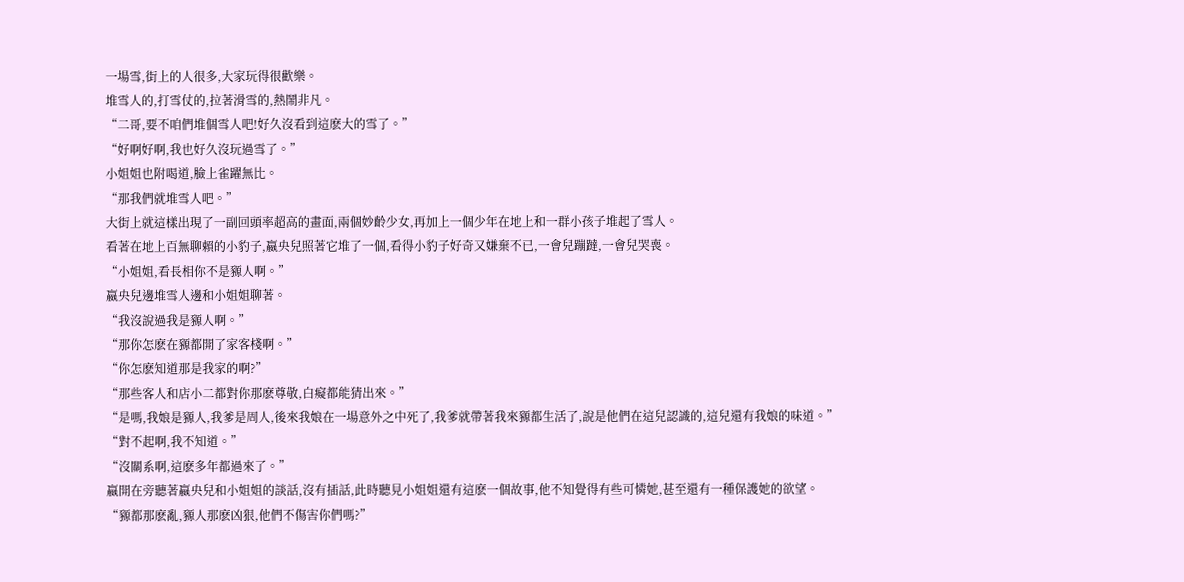一場雪,街上的人很多,大家玩得很歡樂。
堆雪人的,打雪仗的,拉著滑雪的,熱鬧非凡。
“二哥,要不咱們堆個雪人吧!好久沒看到這麽大的雪了。”
“好啊好啊,我也好久沒玩過雪了。”
小姐姐也附喝道,臉上雀躍無比。
“那我們就堆雪人吧。”
大街上就這樣出現了一副回頭率超高的畫面,兩個妙齡少女,再加上一個少年在地上和一群小孩子堆起了雪人。
看著在地上百無聊賴的小豹子,嬴央兒照著它堆了一個,看得小豹子好奇又嫌棄不已,一會兒蹦躂,一會兒哭喪。
“小姐姐,看長相你不是豲人啊。”
嬴央兒邊堆雪人邊和小姐姐聊著。
“我沒說過我是豲人啊。”
“那你怎麽在豲都開了家客棧啊。”
“你怎麽知道那是我家的啊?”
“那些客人和店小二都對你那麽尊敬,白癡都能猜出來。”
“是嗎,我娘是豲人,我爹是周人,後來我娘在一場意外之中死了,我爹就帶著我來豲都生活了,說是他們在這兒認識的,這兒還有我娘的味道。”
“對不起啊,我不知道。”
“沒關系啊,這麽多年都過來了。”
嬴開在旁聽著嬴央兒和小姐姐的談話,沒有插話,此時聽見小姐姐還有這麽一個故事,他不知覺得有些可憐她,甚至還有一種保護她的欲望。
“豲都那麽亂,豲人那麽凶狠,他們不傷害你們嗎?”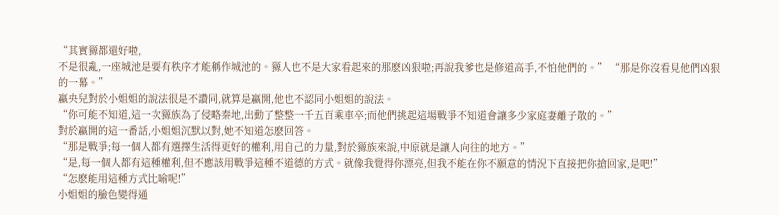“其實豲都還好啦,
不是很亂,一座城池是要有秩序才能稱作城池的。豲人也不是大家看起來的那麽凶狠啦;再說我爹也是修道高手,不怕他們的。” “那是你沒看見他們凶狠的一幕。”
嬴央兒對於小姐姐的說法很是不讚同,就算是嬴開,他也不認同小姐姐的說法。
“你可能不知道,這一次豲族為了侵略秦地,出動了整整一千五百乘車卒;而他們挑起這場戰爭不知道會讓多少家庭妻離子散的。”
對於嬴開的這一番話,小姐姐沉默以對,她不知道怎麽回答。
“那是戰爭;每一個人都有選擇生活得更好的權利,用自己的力量,對於豲族來說,中原就是讓人向往的地方。”
“是,每一個人都有這種權利,但不應該用戰爭這種不道德的方式。就像我覺得你漂亮,但我不能在你不願意的情況下直接把你搶回家,是吧!”
“怎麽能用這種方式比喻呢!”
小姐姐的臉色變得通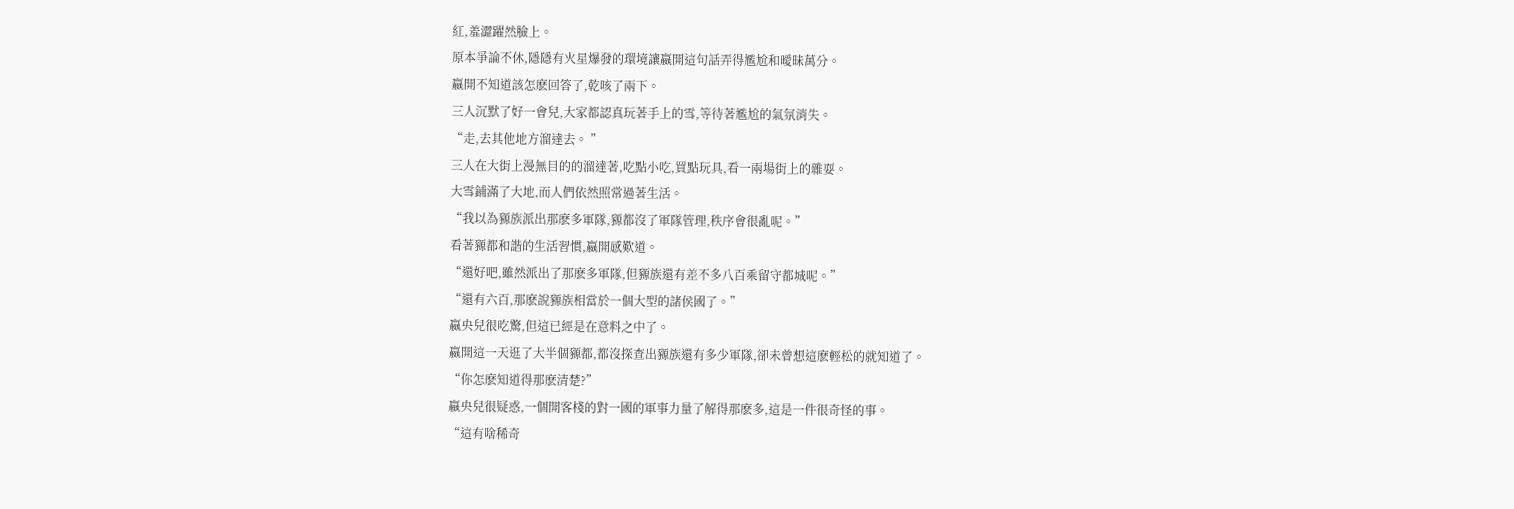紅,羞澀躍然臉上。
原本爭論不休,隱隱有火星爆發的環境讓嬴開這句話弄得尷尬和曖昧萬分。
嬴開不知道該怎麽回答了,乾咳了兩下。
三人沉默了好一會兒,大家都認真玩著手上的雪,等待著尷尬的氣氛消失。
“走,去其他地方溜達去。 ”
三人在大街上漫無目的的溜達著,吃點小吃,買點玩具,看一兩場街上的雜耍。
大雪鋪滿了大地,而人們依然照常過著生活。
“我以為豲族派出那麽多軍隊,豲都沒了軍隊管理,秩序會很亂呢。”
看著豲都和諧的生活習慣,嬴開感歎道。
“還好吧,雖然派出了那麽多軍隊,但豲族還有差不多八百乘留守都城呢。”
“還有六百,那麽說豲族相當於一個大型的諸侯國了。”
嬴央兒很吃驚,但這已經是在意料之中了。
嬴開這一天逛了大半個豲都,都沒探查出豲族還有多少軍隊,卻未曾想這麽輕松的就知道了。
“你怎麽知道得那麽清楚?”
嬴央兒很疑惑,一個開客棧的對一國的軍事力量了解得那麽多,這是一件很奇怪的事。
“這有啥稀奇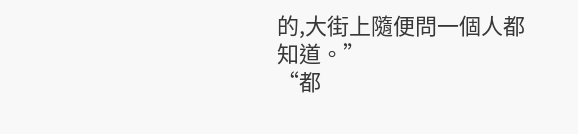的,大街上隨便問一個人都知道。”
“都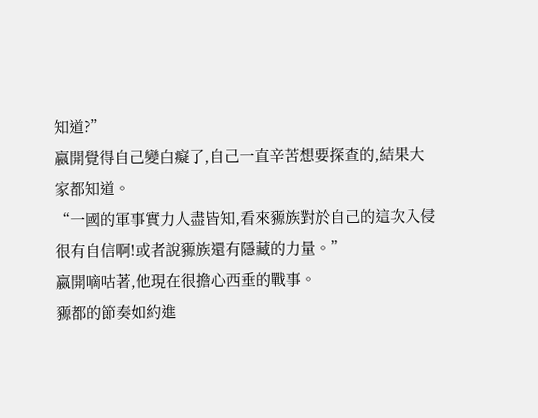知道?”
嬴開覺得自己變白癡了,自己一直辛苦想要探查的,結果大家都知道。
“一國的軍事實力人盡皆知,看來豲族對於自己的這次入侵很有自信啊!或者說豲族還有隱藏的力量。”
嬴開嘀咕著,他現在很擔心西垂的戰事。
豲都的節奏如約進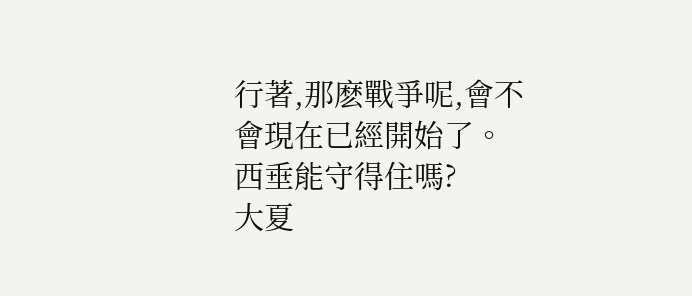行著,那麽戰爭呢,會不會現在已經開始了。
西垂能守得住嗎?
大夏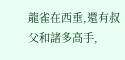龍雀在西垂,還有叔父和諸多高手,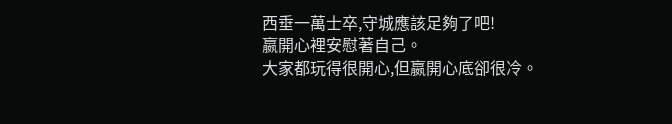西垂一萬士卒,守城應該足夠了吧!
嬴開心裡安慰著自己。
大家都玩得很開心,但嬴開心底卻很冷。